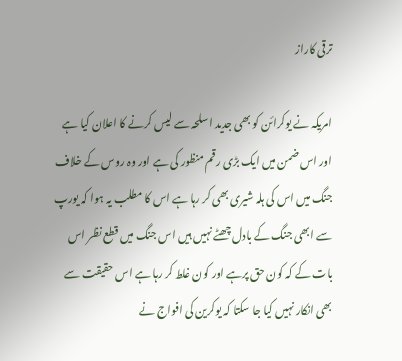ترقی کاراز

امریکہ نے یوکرائن کو بھی جدید اسلحہ سے لیس کرنے کا اعلان کیا ہے اور اس ضمن میں ایک بڑی رقم منظور کی ہے اور وہ روس کے خلاف جنگ میں اس کی ہلہ شیری بھی کر رہا ہے اس کا مطلب یہ ہوا کہ یورپ سے ابھی جنگ کے بادل چھٹے نہیں ہیں اس جنگ میں قطع نظر اس بات کے کہ کون حق پرہے اور کون غلط کر رہا ہے اس حقیقت سے بھی انکار نہیں کیا جا سکتا کہ یوکرین کی افواج نے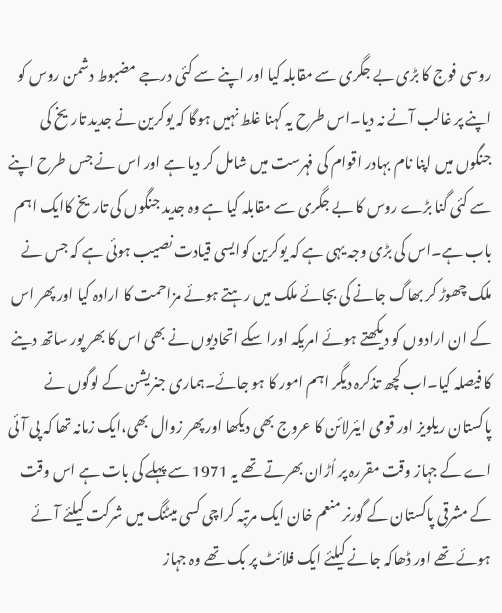روسی فوج کا بڑی بے جگری سے مقابلہ کیا اور اپنے سے کئی درجے مضبوط دشمن روس کو اپنے پر غالب آنے نہ دیا۔اس طرح یہ کہنا غلط نہیں ہوگا کہ یوکرین نے جدید تاریخ کی جنگوں میں اپنا نام بہادر اقوام کی فہرست میں شامل کر دیا ہے اور اس نے جس طرح اپنے سے کئی گنا بڑے روس کا بے جگری سے مقابلہ کیا ہے وہ جدید جنگوں کی تاریخ کاایک اہم باب ہے۔اس کی بڑی وجہ یہی ہے کہ یوکرین کوایسی قیادت نصیب ہوئی ہے کہ جس نے ملک چھوڑ کر بھاگ جانے کی بجائے ملک میں رہتے ہوئے مزاحمت کا ارادہ کیا اور پھر اس کے ان ارادوں کو دیکھتے ہوئے امریکہ اورا سکے اتحادیوں نے بھی اس کا بھر پور ساتھ دینے کا فیصلہ کیا۔اب کچھ تذکرہ دیگر اہم امور کا ہو جائے۔ہماری جنریشن کے لوگوں نے پاکستان ریلویز اور قومی ایئرلائن کا عروج بھی دیکھا اور پھر زوال بھی،ایک زمانہ تھا کہ پی آئی اے کے جہاز وقت مقررہ پر اُڑان بھرتے تھے یہ 1971 سے پہلے کی بات ہے اس وقت کے مشرقی پاکستان کے گورنر منعم خان ایک مرتبہ کراچی کسی میٹنگ میں شرکت کیلئے آئے ہوئے تھے اور ڈھاکہ جانے کیلئے ایک فلائٹ پر بک تھے وہ جہاز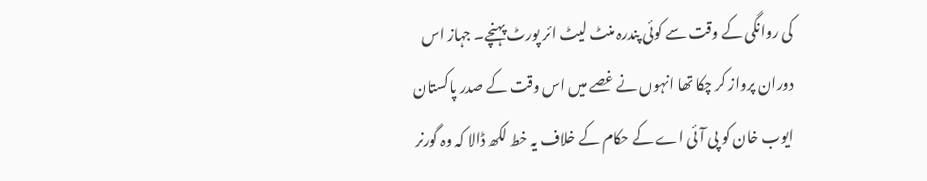کی روانگی کے وقت سے کوئی پندرہ منٹ لیٹ ائر پورٹ پہنچے۔ جہاز اس دوران پرواز کر چکا تھا انہوں نے غصے میں اس وقت کے صدر پاکستان ایوب خان کو پی آئی اے کے حکام کے خلاف یہ خط لکھ ڈالا کہ وہ گورنر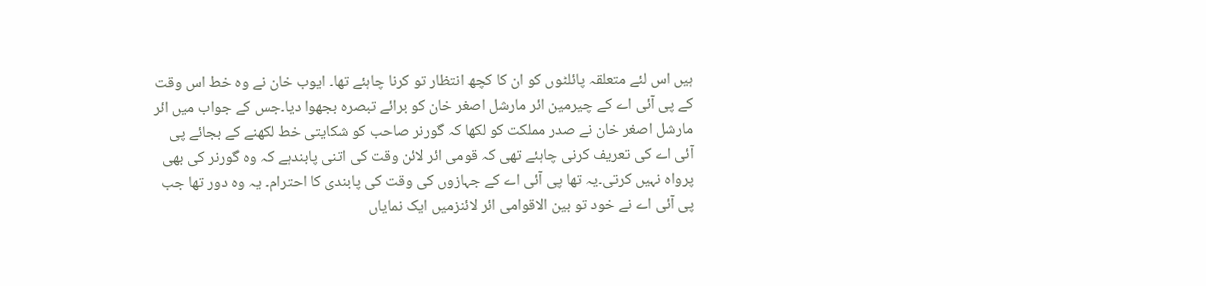ہیں اس لئے متعلقہ پائلٹوں کو ان کا کچھ انتظار تو کرنا چاہئے تھا۔ ایوب خان نے وہ خط اس وقت کے پی آئی اے کے چیرمین ائر مارشل اصغر خان کو برائے تبصرہ بجھوا دیا۔جس کے جواب میں ائر مارشل اصغر خان نے صدر مملکت کو لکھا کہ گورنر صاحب کو شکایتی خط لکھنے کے بجائے پی آئی اے کی تعریف کرنی چاہئے تھی کہ قومی ائر لائن وقت کی اتنی پابندہے کہ وہ گورنر کی بھی پرواہ نہیں کرتی۔یہ تھا پی آئی اے کے جہازوں کی وقت کی پابندی کا احترام۔ یہ وہ دور تھا جب پی آئی اے نے خود تو بین الاقوامی ائر لائنزمیں ایک نمایاں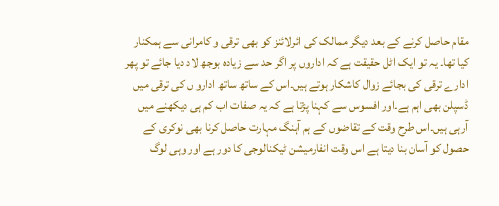مقام حاصل کرنے کے بعد دیگر ممالک کی ائرلائنز کو بھی ترقی و کامرانی سے ہمکنار کیا تھا۔ یہ تو ایک اٹل حقیقت ہے کہ اداروں پر اگر حد سے زیادہ بوجھ لاد دیا جائے تو پھر ادارے ترقی کی بجائے زوال کاشکار ہوتے ہیں۔اس کے ساتھ ساتھ ادارو ں کی ترقی میں ڈسپلن بھی اہم ہے۔اور افسوس سے کہنا پڑتا ہے کہ یہ صفات اب کم ہی دیکھنے میں آرہی ہیں۔اس طرح وقت کے تقاضوں کے ہم آہنگ مہارت حاصل کرنا بھی نوکری کے حصول کو آسان بنا دیتا ہے اس وقت انفارمیشن ٹیکنالوجی کا دور ہے اور وہی لوگ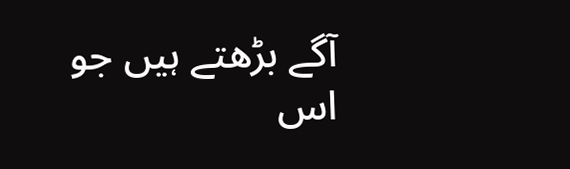آگے بڑھتے ہیں جو اس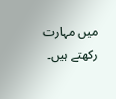میں مہارت رکھتے ہیں۔